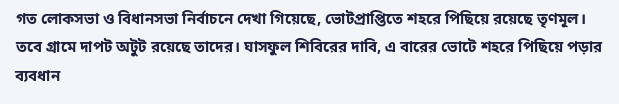গত লোকসভা ও বিধানসভা নির্বাচনে দেখা গিয়েছে, ভোটপ্রাপ্তিতে শহরে পিছিয়ে রয়েছে তৃণমূল। তবে গ্রামে দাপট অটুট রয়েছে তাদের। ঘাসফুল শিবিরের দাবি, এ বারের ভোটে শহরে পিছিয়ে পড়ার ব্যবধান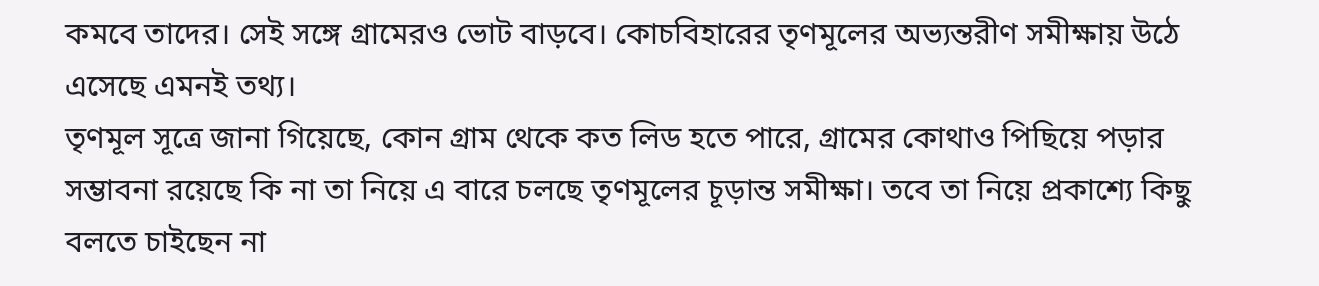কমবে তাদের। সেই সঙ্গে গ্রামেরও ভোট বাড়বে। কোচবিহারের তৃণমূলের অভ্যন্তরীণ সমীক্ষায় উঠে এসেছে এমনই তথ্য।
তৃণমূল সূত্রে জানা গিয়েছে, কোন গ্রাম থেকে কত লিড হতে পারে, গ্রামের কোথাও পিছিয়ে পড়ার সম্ভাবনা রয়েছে কি না তা নিয়ে এ বারে চলছে তৃণমূলের চূড়ান্ত সমীক্ষা। তবে তা নিয়ে প্রকাশ্যে কিছু বলতে চাইছেন না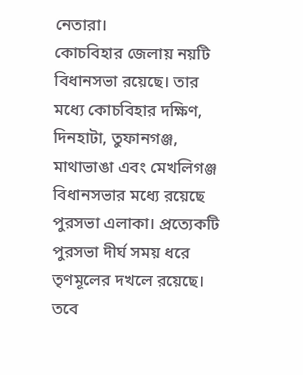নেতারা।
কোচবিহার জেলায় নয়টি বিধানসভা রয়েছে। তার মধ্যে কোচবিহার দক্ষিণ, দিনহাটা, তুফানগঞ্জ, মাথাভাঙা এবং মেখলিগঞ্জ বিধানসভার মধ্যে রয়েছে পুরসভা এলাকা। প্ৰত্যেকটি পুরসভা দীর্ঘ সময় ধরে তৃণমূলের দখলে রয়েছে। তবে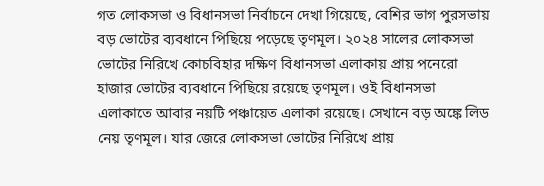গত লোকসভা ও বিধানসভা নির্বাচনে দেখা গিয়েছে, বেশির ভাগ পুরসভায় বড় ভোটের ব্যবধানে পিছিয়ে পড়েছে তৃণমূল। ২০২৪ সালের লোকসভা ভোটের নিরিখে কোচবিহার দক্ষিণ বিধানসভা এলাকায় প্রায় পনেরো হাজার ভোটের ব্যবধানে পিছিয়ে রয়েছে তৃণমূল। ওই বিধানসভা এলাকাতে আবার নয়টি পঞ্চায়েত এলাকা রয়েছে। সেখানে বড় অঙ্কে লিড নেয় তৃণমূল। যার জেরে লোকসভা ভোটের নিরিখে প্রায়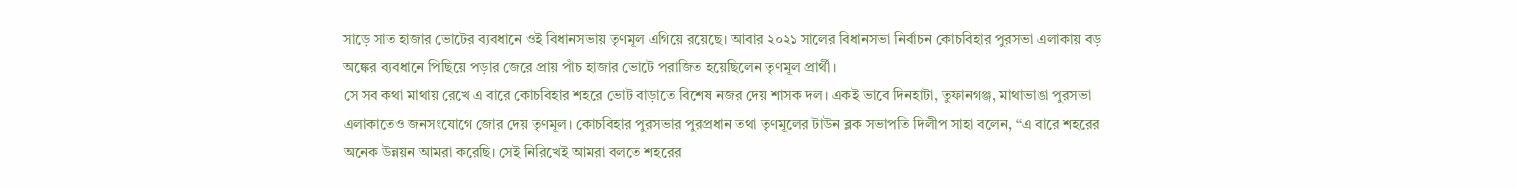সাড়ে সাত হাজার ভোটের ব্যবধানে ওই বিধানসভায় তৃণমূল এগিয়ে রয়েছে। আবার ২০২১ সালের বিধানসভা নির্বাচন কোচবিহার পুরসভা এলাকায় বড় অঙ্কের ব্যবধানে পিছিয়ে পড়ার জেরে প্রায় পাঁচ হাজার ভোটে পরাজিত হয়েছিলেন তৃণমূল প্রার্থী।
সে সব কথা মাথায় রেখে এ বারে কোচবিহার শহরে ভোট বাড়াতে বিশেষ নজর দেয় শাসক দল। একই ভাবে দিনহাটা, তুফানগঞ্জ, মাথাভাঙা পুরসভা এলাকাতেও জনসংযোগে জোর দেয় তৃণমূল। কোচবিহার পুরসভার পুরপ্রধান তথা তৃণমূলের টাউন ব্লক সভাপতি দিলীপ সাহা বলেন, ‘‘এ বারে শহরের অনেক উন্নয়ন আমরা করেছি। সেই নিরিখেই আমরা বলতে শহরের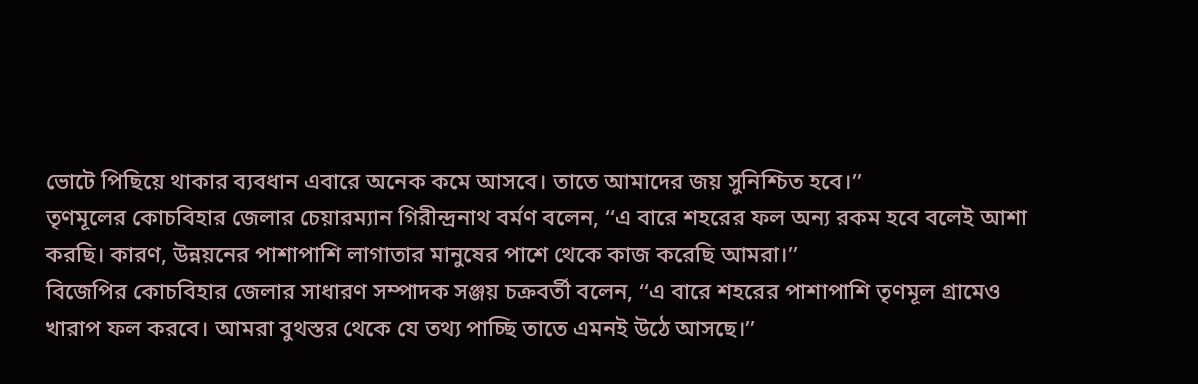ভোটে পিছিয়ে থাকার ব্যবধান এবারে অনেক কমে আসবে। তাতে আমাদের জয় সুনিশ্চিত হবে।’’
তৃণমূলের কোচবিহার জেলার চেয়ারম্যান গিরীন্দ্রনাথ বর্মণ বলেন, ‘‘এ বারে শহরের ফল অন্য রকম হবে বলেই আশা করছি। কারণ, উন্নয়নের পাশাপাশি লাগাতার মানুষের পাশে থেকে কাজ করেছি আমরা।’’
বিজেপির কোচবিহার জেলার সাধারণ সম্পাদক সঞ্জয় চক্রবর্তী বলেন, ‘‘এ বারে শহরের পাশাপাশি তৃণমূল গ্রামেও খারাপ ফল করবে। আমরা বুথস্তর থেকে যে তথ্য পাচ্ছি তাতে এমনই উঠে আসছে।’’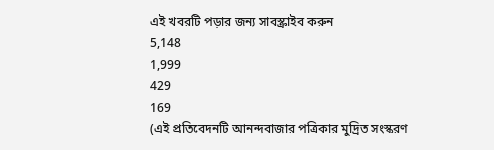এই খবরটি পড়ার জন্য সাবস্ক্রাইব করুন
5,148
1,999
429
169
(এই প্রতিবেদনটি আনন্দবাজার পত্রিকার মুদ্রিত সংস্করণ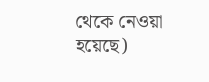থেকে নেওয়া হয়েছে)